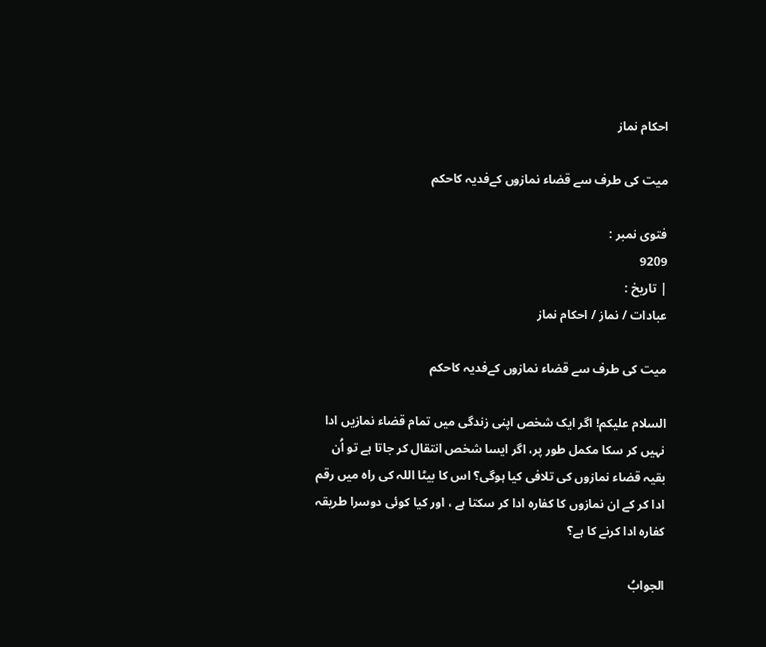احکام نماز

میت کی طرف سے قضاء نمازوں کےفدیہ کاحکم

فتوی نمبر :
9209
| تاریخ :
عبادات / نماز / احکام نماز

میت کی طرف سے قضاء نمازوں کےفدیہ کاحکم

السلام علیکم! اگر ایک شخص اپنی زندگی میں تمام قضاء نمازیں ادا نہیں کر سکا مکمل طور پر، اگر ایسا شخص انتقال کر جاتا ہے تو اُن بقیہ قضاء نمازوں کی تلافی کیا ہوگی؟ اس کا بیٹا اللہ کی راہ میں رقم ادا کر کے ان نمازوں کا کفارہ ادا کر سکتا ہے ، اور کیا کوئی دوسرا طریقہ کفارہ ادا کرنے کا ہے؟

الجوابُ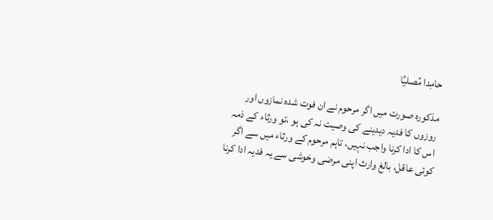حامِدا مُصلیِّا

مذکورہ صورت میں اگر مرحوم نے ان فوت شدہ نمازوں اور روزوں کا فدیہ دیدینے کی وصیت نہ کی ہو ،تو ورثاء کے ذمہ اس کا ادا کرنا واجب نہیں، تاہم مرحوم کے ورثاء میں سے اگر کوئی عاقل، بالغ وارث اپنی مرضی وخوشی سے یہ فدیہ ادا کرنا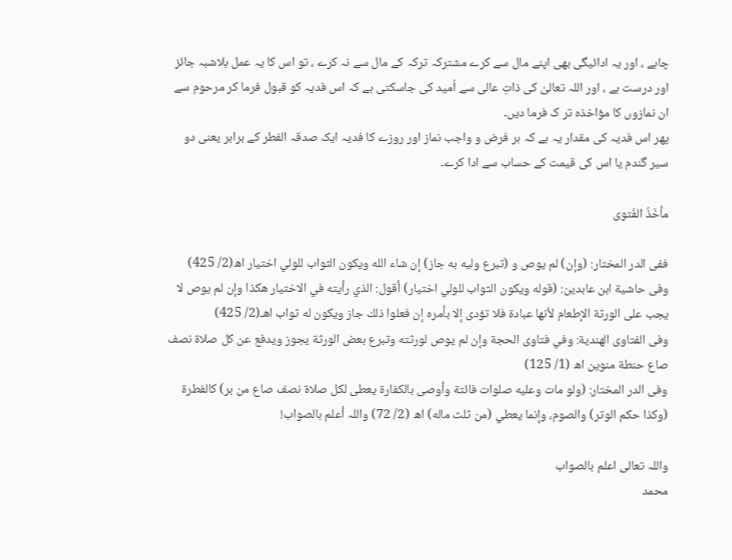چاہے ، اور یہ ادائیگی بھی اپنے مال سے کرے مشترکہ ترکہ کے مال سے نہ کرے ، تو اس کا یہ عمل بلاشبہ جائز اور درست ہے ، اور اللہ تعالیٰ کی ذاتِ عالی سے اُمید کی جاسکتی ہے کہ اس فدیہ کو قبول فرما کر مرحوم سے ان نمازوں کا مؤاخذہ تر ک فرما دیں۔
پھر اس فدیہ کی مقدار یہ ہے کہ ہر فرض و واجب نماز اور روزے کا فدیہ ایک صدقہ الفطر کے برابر یعنی دو سیر گندم یا اس کی قیمت کے حساب سے ادا کرے۔

مأخَذُ الفَتوی

ففی الدر المختار: (وإن) لم يوص و (تبرع وليه به جاز) إن شاء الله ويكون الثواب للولي اختيار اھ(2/ 425)
وفی حاشية ابن عابدين: (قوله ويكون الثواب للولي اختيار) أقول: الذي رأيته في الاختيار هكذا وإن لم يوص لا يجب على الورثة الإطعام لأنها عبادة فلا تؤدى إلا بأمره إن فعلوا ذلك جاز ويكون له ثواب اهـ(2/ 425)
وفی الفتاوى الهندية: وفي فتاوى الحجة وإن لم يوص لورثته وتبرع بعض الورثة يجوز ويدفع عن كل صلاة نصف صاع حنطة منوين اھ (1/ 125)
وفی الدر المختار: (ولو مات وعليه صلوات فائتة وأوصى بالكفارة يعطى لكل صلاة نصف صاع من بر) كالفطرة (وكذا حكم الوتر) والصوم، وإنما يعطي (من ثلث ماله) اھ (2/ 72) واللہ أعلم بالصواب!

واللہ تعالی اعلم بالصواب
محمد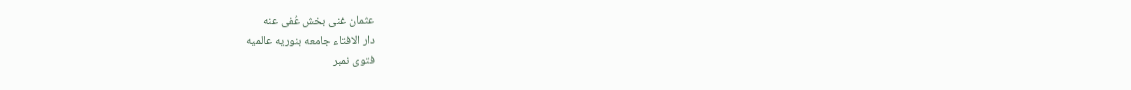عثمان غنی بخش عُفی عنه
دار الافتاء جامعه بنوریه عالمیه
فتوی نمبر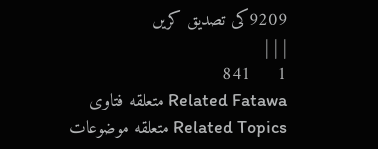9209کی تصدیق کریں
| | |
1     841
Related Fatawa متعلقه فتاوی
Related Topics متعلقه موضوعات